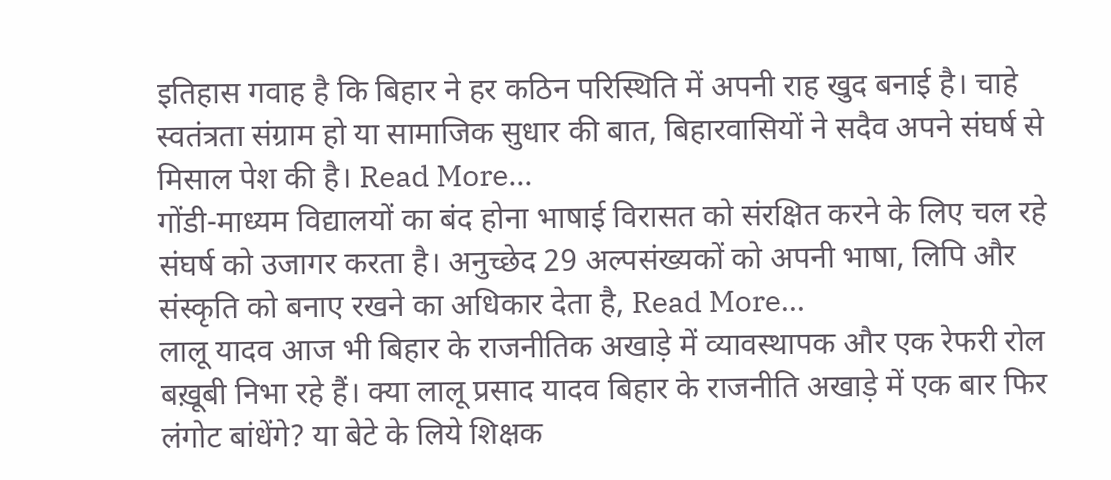इतिहास गवाह है कि बिहार ने हर कठिन परिस्थिति में अपनी राह खुद बनाई है। चाहे स्वतंत्रता संग्राम हो या सामाजिक सुधार की बात, बिहारवासियों ने सदैव अपने संघर्ष से मिसाल पेश की है। Read More...
गोंडी-माध्यम विद्यालयों का बंद होना भाषाई विरासत को संरक्षित करने के लिए चल रहे संघर्ष को उजागर करता है। अनुच्छेद 29 अल्पसंख्यकों को अपनी भाषा, लिपि और संस्कृति को बनाए रखने का अधिकार देता है, Read More...
लालू यादव आज भी बिहार के राजनीतिक अखाड़े में व्यावस्थापक और एक रेफरी रोल बख़ूबी निभा रहे हैं। क्या लालू प्रसाद यादव बिहार के राजनीति अखाड़े में एक बार फिर लंगोट बांधेंगे? या बेटे के लिये शिक्षक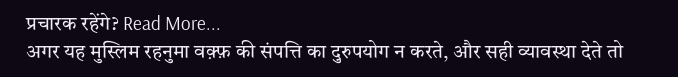प्रचारक रहेंगे? Read More...
अगर यह मुस्लिम रहनुमा वक़्फ़ की संपत्ति का दुरुपयोग न करते, और सही व्यावस्था देते तो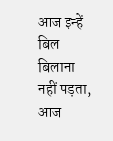आज इन्हें बिल बिलाना नहीं पड़ता, आज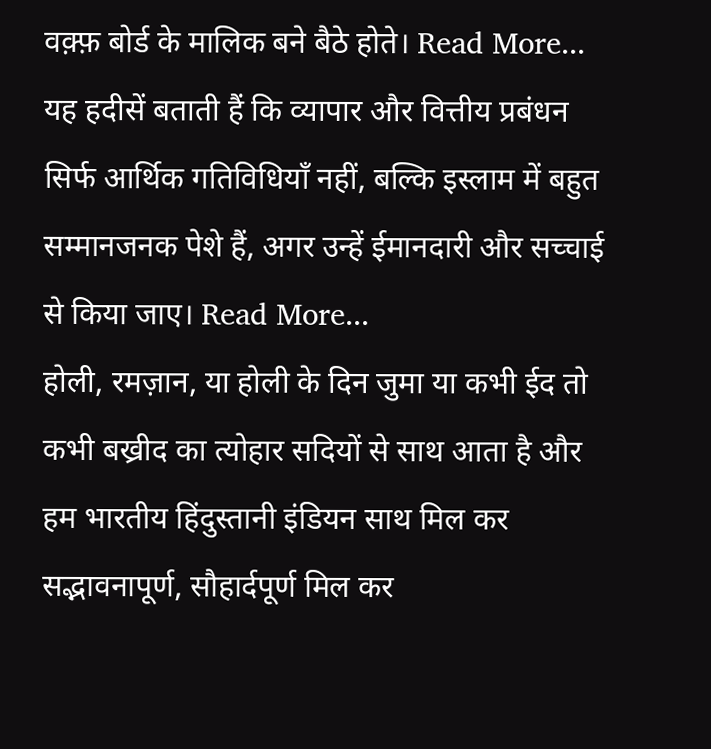वक़्फ़ बोर्ड के मालिक बने बैठे होते। Read More...
यह हदीसें बताती हैं कि व्यापार और वित्तीय प्रबंधन सिर्फ आर्थिक गतिविधियाँ नहीं, बल्कि इस्लाम में बहुत सम्मानजनक पेशे हैं, अगर उन्हें ईमानदारी और सच्चाई से किया जाए। Read More...
होली, रमज़ान, या होली के दिन जुमा या कभी ईद तो कभी बख्रीद का त्योहार सदियों से साथ आता है और हम भारतीय हिंदुस्तानी इंडियन साथ मिल कर सद्भावनापूर्ण, सौहार्दपूर्ण मिल कर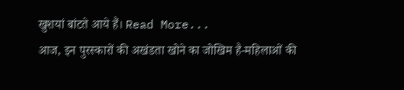खुशयां बांटते आये हैं। Read More...
आज, इन पुरस्कारों की अखंडता खोने का जोखिम है-महिलाओं की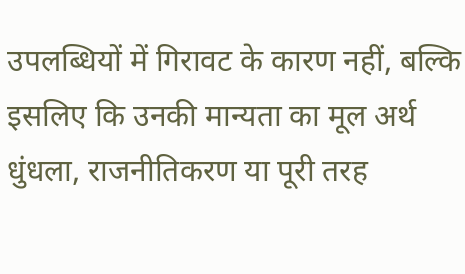उपलब्धियों में गिरावट के कारण नहीं, बल्कि इसलिए कि उनकी मान्यता का मूल अर्थ धुंधला, राजनीतिकरण या पूरी तरह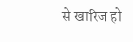से खारिज हो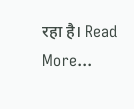रहा है। Read More...